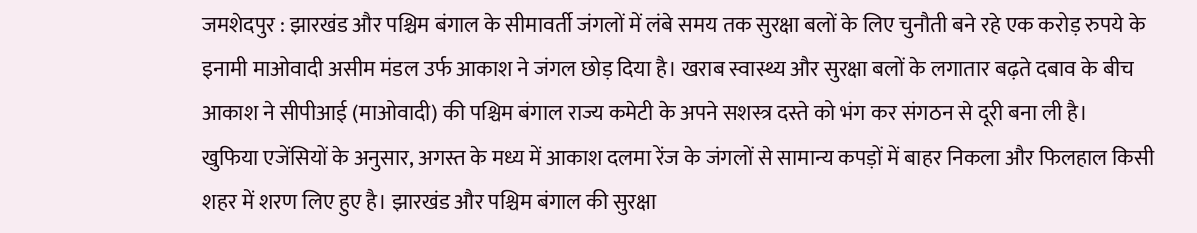जमशेदपुर : झारखंड और पश्चिम बंगाल के सीमावर्ती जंगलों में लंबे समय तक सुरक्षा बलों के लिए चुनौती बने रहे एक करोड़ रुपये के इनामी माओवादी असीम मंडल उर्फ आकाश ने जंगल छोड़ दिया है। खराब स्वास्थ्य और सुरक्षा बलों के लगातार बढ़ते दबाव के बीच आकाश ने सीपीआई (माओवादी) की पश्चिम बंगाल राज्य कमेटी के अपने सशस्त्र दस्ते को भंग कर संगठन से दूरी बना ली है।
खुफिया एजेंसियों के अनुसार, अगस्त के मध्य में आकाश दलमा रेंज के जंगलों से सामान्य कपड़ों में बाहर निकला और फिलहाल किसी शहर में शरण लिए हुए है। झारखंड और पश्चिम बंगाल की सुरक्षा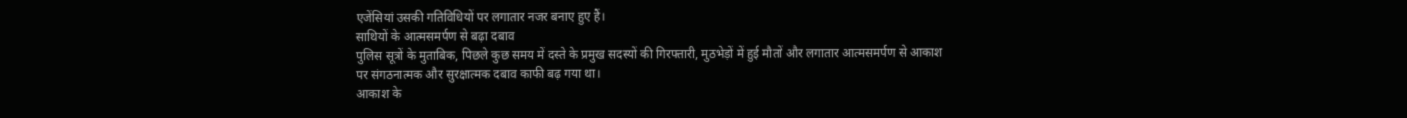एजेंसियां उसकी गतिविधियों पर लगातार नजर बनाए हुए हैं।
साथियों के आत्मसमर्पण से बढ़ा दबाव
पुलिस सूत्रों के मुताबिक, पिछले कुछ समय में दस्ते के प्रमुख सदस्यों की गिरफ्तारी, मुठभेड़ों में हुई मौतों और लगातार आत्मसमर्पण से आकाश पर संगठनात्मक और सुरक्षात्मक दबाव काफी बढ़ गया था।
आकाश के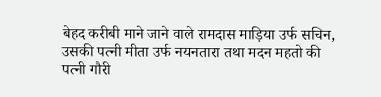बेहद करीबी माने जाने वाले रामदास माड़िया उर्फ सचिन, उसकी पत्नी मीता उर्फ नयनतारा तथा मदन महतो की पत्नी गौरी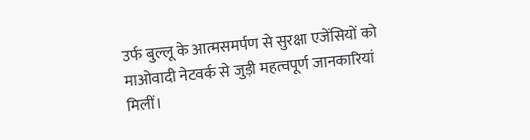उर्फ बुल्लू के आत्मसमर्पण से सुरक्षा एजेंसियों को माओवादी नेटवर्क से जुड़ी महत्वपूर्ण जानकारियां मिलीं।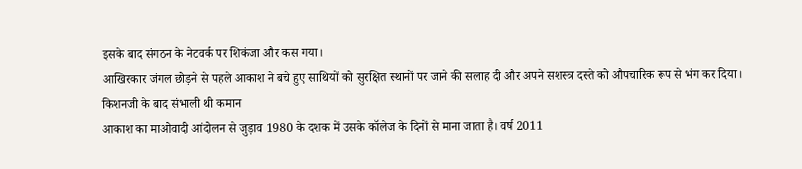इसके बाद संगठन के नेटवर्क पर शिकंजा और कस गया।
आखिरकार जंगल छोड़ने से पहले आकाश ने बचे हुए साथियों को सुरक्षित स्थानों पर जाने की सलाह दी और अपने सशस्त्र दस्ते को औपचारिक रूप से भंग कर दिया।
किशनजी के बाद संभाली थी कमान
आकाश का माओवादी आंदोलन से जुड़ाव 1980 के दशक में उसके कॉलेज के दिनों से माना जाता है। वर्ष 2011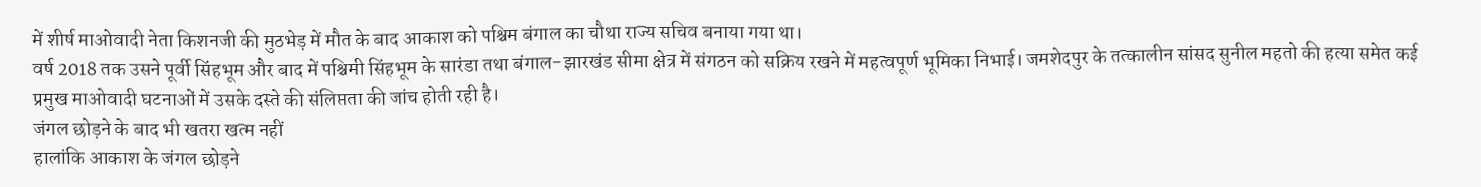में शीर्ष माओवादी नेता किशनजी की मुठभेड़ में मौत के बाद आकाश को पश्चिम बंगाल का चौथा राज्य सचिव बनाया गया था।
वर्ष 2018 तक उसने पूर्वी सिंहभूम और बाद में पश्चिमी सिंहभूम के सारंडा तथा बंगाल-झारखंड सीमा क्षेत्र में संगठन को सक्रिय रखने में महत्वपूर्ण भूमिका निभाई। जमशेदपुर के तत्कालीन सांसद सुनील महतो की हत्या समेत कई प्रमुख माओवादी घटनाओं में उसके दस्ते की संलिप्तता की जांच होती रही है।
जंगल छोड़ने के बाद भी खतरा खत्म नहीं
हालांकि आकाश के जंगल छोड़ने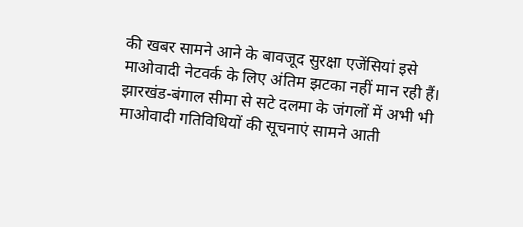की खबर सामने आने के बावजूद सुरक्षा एजेंसियां इसे माओवादी नेटवर्क के लिए अंतिम झटका नहीं मान रही हैं। झारखंड-बंगाल सीमा से सटे दलमा के जंगलों में अभी भी माओवादी गतिविधियों की सूचनाएं सामने आती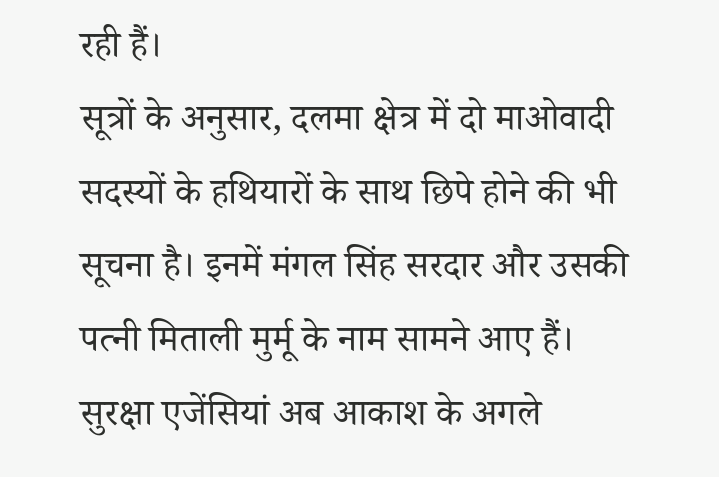रही हैं।
सूत्रों के अनुसार, दलमा क्षेत्र में दो माओवादी सदस्यों के हथियारों के साथ छिपे होने की भी सूचना है। इनमें मंगल सिंह सरदार और उसकी पत्नी मिताली मुर्मू के नाम सामने आए हैं।
सुरक्षा एजेंसियां अब आकाश के अगले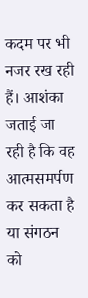कदम पर भी नजर रख रही हैं। आशंका जताई जा रही है कि वह आत्मसमर्पण कर सकता है या संगठन को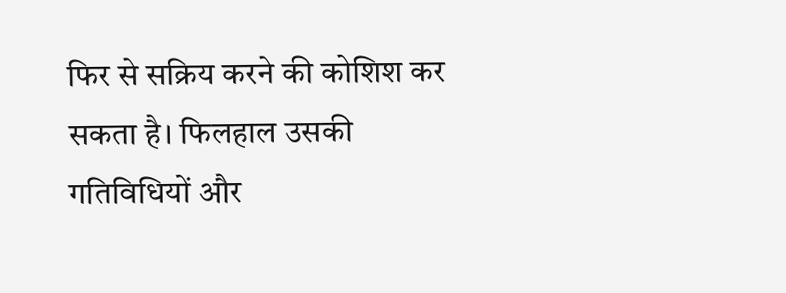फिर से सक्रिय करने की कोशिश कर सकता है। फिलहाल उसकी गतिविधियों और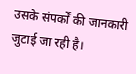उसके संपर्कों की जानकारी जुटाई जा रही है।